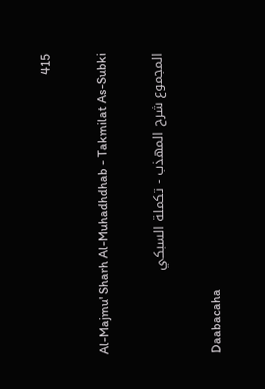415

Al-Majmu' Sharh Al-Muhadhdhab - Takmilat As-Subki

المجموع شرح المهذب - تكملة السبكي

Daabacaha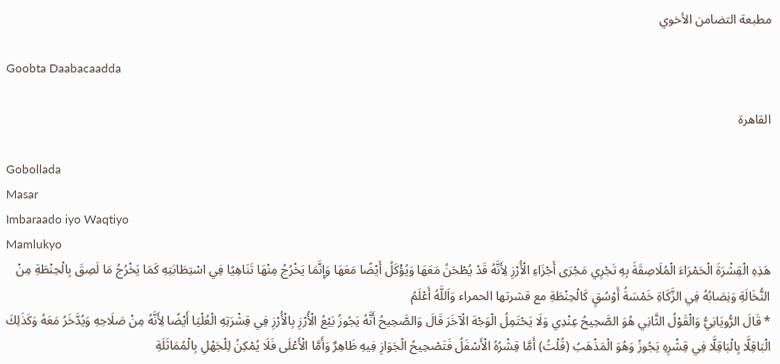مطبعة التضامن الأخوي

Goobta Daabacaadda

القاهرة

Gobollada
Masar
Imbaraado iyo Waqtiyo
Mamlukyo
هَذِهِ الْقِشْرَةَ الْحَمْرَاءَ الْمُلَاصِقَةَ بِهِ تَجْرِي مَجْرَى أَجْزَاءِ الْأُرْزِ لِأَنَّهُ قَدْ يُطْحَنُ مَعَهَا وَيُؤْكَلُ أَيْضًا مَعَهَا وَإِنَّمَا يَخْرُجُ مِنْهَا تَنَاهِيًا فِي اسْتِطَابَتِهِ كَمَا يَخْرُجُ مَا لَصِقَ بِالْحِنْطَةِ مِنْ النُّخَالَةِ وَنِصَابُهُ فِي الزَّكَاةِ خَمْسَةُ أَوْسُقٍ كَالْحِنْطَةِ مع قشرتها الحمراء وَاَللَّهُ أَعْلَمُ
* قَالَ الرُّويَانِيُّ وَالْقَوْلُ الثَّانِي هُوَ الصَّحِيحُ عِنْدِي وَلَا يَحْتَمِلُ الْوَجْهَ الْآخَرَ قَالَ وَالصَّحِيحُ أَنَّهُ يَجُوزُ بَيْعُ الْأُرْزِ بِالْأُرْزِ فِي قِشْرَتِهِ الْعُلْيَا أَيْضًا لِأَنَّهُ مِنْ صَلَاحِهِ وَيُدَّخَرُ مَعَهُ وَكَذَلِكَ الْبَاقِلَّا بِالْبَاقِلَّا فِي قِشْرِهِ يَجُوزُ وَهُوَ الْمَذْهَبُ (قُلْتُ) أَمَّا قِشْرُهُ الْأَسْفَلُ فَتَصْحِيحُ الْجَوَازِ فِيهِ ظَاهِرٌ وَأَمَّا الْأَعْلَى فَلَا يُمْكِنُ لِلْجَهْلِ بِالْمُمَاثَلَةِ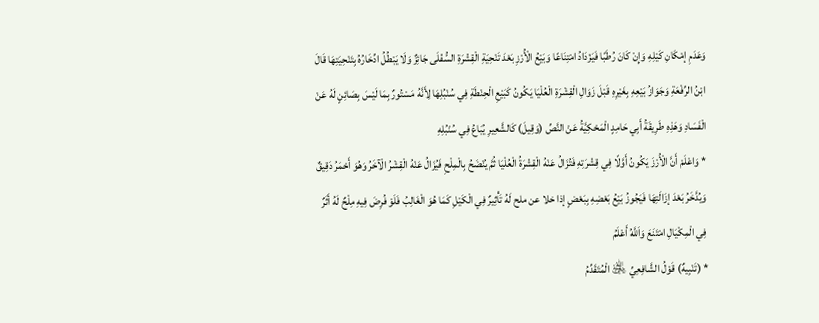وَعَدَمِ إمْكَانِ كَيْلِهِ وَإِنْ كَانَ رُطَبًا فَيَزْدَادُ امْتِنَاعًا وَبَيْعُ الْأُرْزِ بَعْدَ تَنْحِيَةِ الْقِشْرَةِ السُّفْلَى جَائِزٌ وَلَا يَبْطُلُ ادِّخَارُهُ بِتَنْحِيَتِهَا قَالَ ابْنُ الرِّفْعَةِ وَجَوَازُ بَيْعِهِ بِغَيْرِهِ قَبْلَ زَوَالِ الْقِشْرَةِ الْعُلْيَا يَكُونُ كَبَيْعِ الْحِنْطَةِ فِي سُنْبُلِهَا لِأَنَّهُ مَسْتُورٌ بِمَا لَيْسَ بِصَائِنٍ لَهُ عَنْ الْفَسَادِ وَهَذِهِ طَرِيقَةُ أَبِي حَامِدٍ الْمَحْكِيَّةُ عَنْ النَّصِّ (وَقِيلَ) كَالشَّعِيرِ يُبَاعُ فِي سُنْبُلِهِ
* وَاعْلَمْ أَنَّ الْأُرْزَ يَكُونُ أَوَّلًا فِي قِشْرَتِهِ فَتُزَالُ عَنْهُ الْقِشْرَةُ الْعُلْيَا ثُمَّ يُنْضَحُ بِالْمِلْحِ فَيُزَالُ عَنْهُ الْقِشْرُ الْآخَرُ وَهُوَ أَحْمَرُ دَقِيقٌ وَيُدَّخَرُ بَعْدَ إزَالَتِهَا فَيَجُوزُ بَيْعُ بَعْضِهِ بِبَعْضٍ إذا خلا عن ملح لَهُ تَأْثِيرٌ فِي الْكَيْلِ كَمَا هُوَ الْغَالِبُ فَلَوْ فُرِضَ فِيهِ مِلْحٌ لَهُ أَثَرٌ فِي الْمِكْيَالِ امْتَنَعَ وَاَللَّهُ أَعْلَمُ
* (تَنْبِيهٌ) قَوْلُ الشَّافِعِيِّ ﵁ الْمُتَقَدِّمُ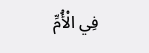فِي الْأُمِّ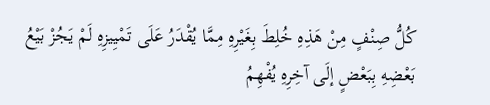كُلُّ صِنْفٍ مِنْ هَذِهِ خُلِطَ بِغَيْرِهِ مِمَّا يُقْدَرُ عَلَى تَمْيِيزِهِ لَمْ يَجُزْ بَيْعُ بَعْضِهِ بِبَعْضٍ إلَى آخِرِهِ يُفْهِمُ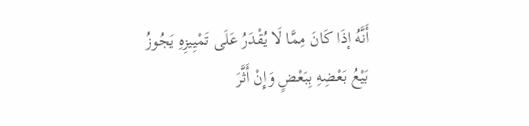أَنَّهُ إذَا كَانَ مِمَّا لَا يُقْدَرُ عَلَى تَمْيِيزِهِ يَجُوزُ بَيْعُ بَعْضِهِ بِبَعْضٍ وَإِنْ أَثَّرَ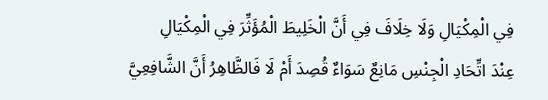فِي الْمِكْيَالِ وَلَا خِلَافَ فِي أَنَّ الْخَلِيطَ الْمُؤَثِّرَ فِي الْمِكْيَالِ
عِنْدَ اتِّحَادِ الْجِنْسِ مَانِعٌ سَوَاءٌ قُصِدَ أَمْ لَا فَالظَّاهِرُ أَنَّ الشَّافِعِيَّ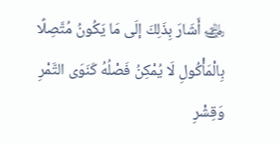﵁ أَشَارَ بِذَلِكَ إلَى مَا يَكُونُ مُتَّصِلًا بِالْمَأْكُولِ لَا يُمْكِنُ فَصْلُهُ كَنَوَى التَّمْرِ وَقِشْرِ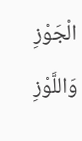الْجَوْزِ وَاللَّوْزِ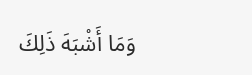وَمَا أَشْبَهَ ذَلِكَ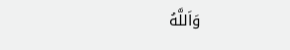وَاَللَّهُ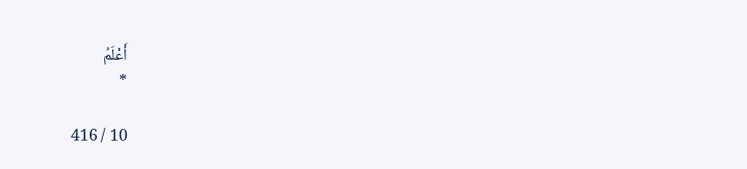أَعْلَمُ
*

10 / 416